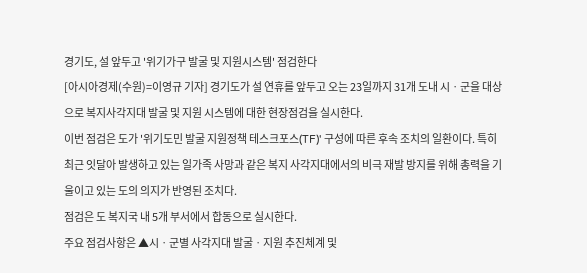경기도, 설 앞두고 '위기가구 발굴 및 지원시스템' 점검한다
[아시아경제(수원)=이영규 기자] 경기도가 설 연휴를 앞두고 오는 23일까지 31개 도내 시ㆍ군을 대상으로 복지사각지대 발굴 및 지원 시스템에 대한 현장점검을 실시한다.
이번 점검은 도가 '위기도민 발굴 지원정책 테스크포스(TF)' 구성에 따른 후속 조치의 일환이다. 특히 최근 잇달아 발생하고 있는 일가족 사망과 같은 복지 사각지대에서의 비극 재발 방지를 위해 총력을 기울이고 있는 도의 의지가 반영된 조치다.
점검은 도 복지국 내 5개 부서에서 합동으로 실시한다.
주요 점검사항은 ▲시ㆍ군별 사각지대 발굴ㆍ지원 추진체계 및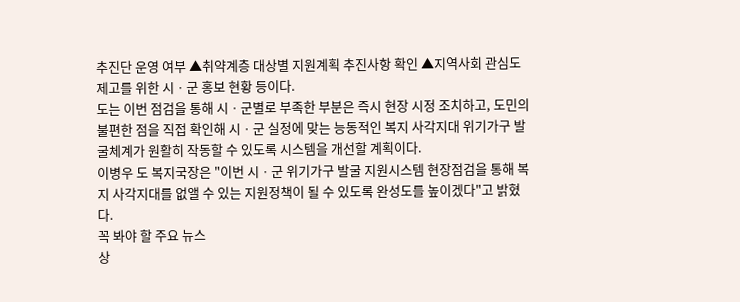추진단 운영 여부 ▲취약계층 대상별 지원계획 추진사항 확인 ▲지역사회 관심도 제고를 위한 시ㆍ군 홍보 현황 등이다.
도는 이번 점검을 통해 시ㆍ군별로 부족한 부분은 즉시 현장 시정 조치하고, 도민의 불편한 점을 직접 확인해 시ㆍ군 실정에 맞는 능동적인 복지 사각지대 위기가구 발굴체계가 원활히 작동할 수 있도록 시스템을 개선할 계획이다.
이병우 도 복지국장은 "이번 시ㆍ군 위기가구 발굴 지원시스템 현장점검을 통해 복지 사각지대를 없앨 수 있는 지원정책이 될 수 있도록 완성도를 높이겠다"고 밝혔다.
꼭 봐야 할 주요 뉴스
상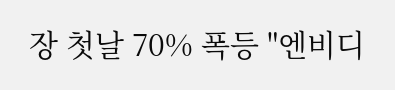장 첫날 70% 폭등 "엔비디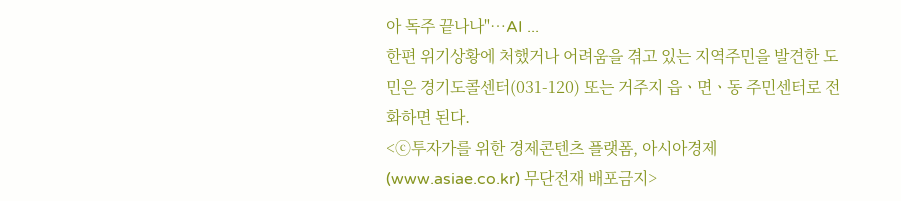아 독주 끝나나"…AI ...
한편 위기상황에 처했거나 어려움을 겪고 있는 지역주민을 발견한 도민은 경기도콜센터(031-120) 또는 거주지 읍ㆍ면ㆍ동 주민센터로 전화하면 된다.
<ⓒ투자가를 위한 경제콘텐츠 플랫폼, 아시아경제(www.asiae.co.kr) 무단전재 배포금지>